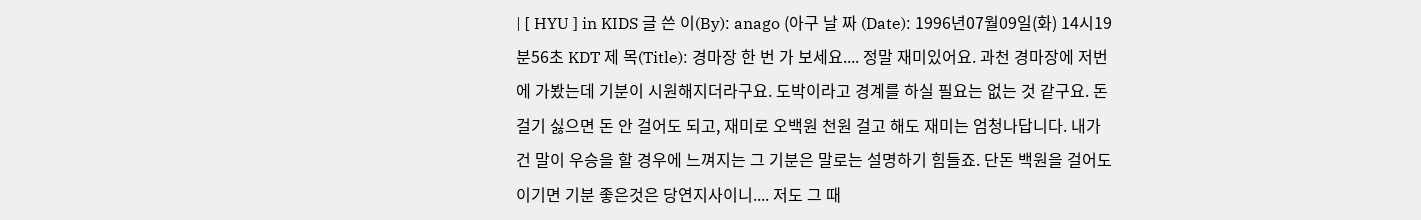| [ HYU ] in KIDS 글 쓴 이(By): anago (아구 날 짜 (Date): 1996년07월09일(화) 14시19분56초 KDT 제 목(Title): 경마장 한 번 가 보세요.... 정말 재미있어요. 과천 경마장에 저번에 가봤는데 기분이 시원해지더라구요. 도박이라고 경계를 하실 필요는 없는 것 같구요. 돈 걸기 싫으면 돈 안 걸어도 되고, 재미로 오백원 천원 걸고 해도 재미는 엄청나답니다. 내가 건 말이 우승을 할 경우에 느껴지는 그 기분은 말로는 설명하기 힘들죠. 단돈 백원을 걸어도 이기면 기분 좋은것은 당연지사이니.... 저도 그 때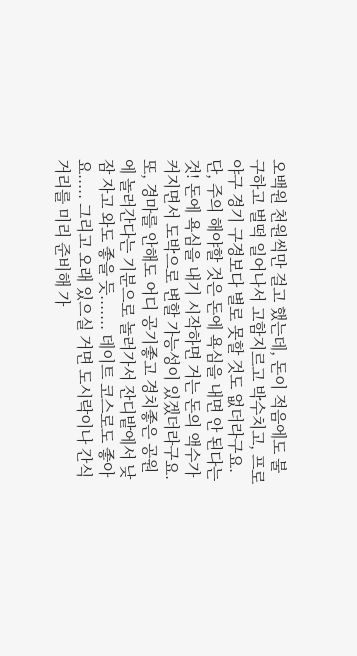오백원 천원씩만 걸고 했는데, 돈이 적음에도 불구하고 벌떡 일어나서 고함지르고 박수치고, 프로야구 경기 구경보다 별로 못할 것도 없더라구요. 단, 주의 해야할 것은 돈에 욕심을 내면 안 된다는 것! 돈에 욕심을 내기 시작하면 거는 돈의 액수가 커지면서 도박으로 변할 가능성이 있겠더라구요. 또, 경마를 안해도 어디 공기좋고 경치좋은 공원에 놀러간다는 기분으로 놀러가서 잔디밭에서 낮잠 자고 와도 좋을 듯....... 데이트 코스로도 좋아요..... 그리고 오래 있으실 거면 도시락이나 간식거리를 미리 준비해 가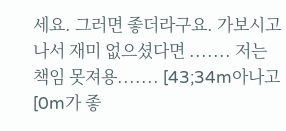세요. 그러면 좋더라구요. 가보시고 나서 재미 없으셨다면 ....... 저는 책임 못져용....... [43;34m아나고[0m가 좋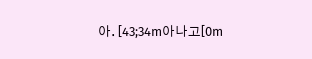아. [43;34m아나고[0m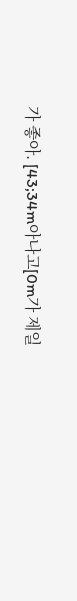가 좋아. [43;34m아나고[0m가 제일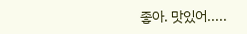좋아. 맛있어.....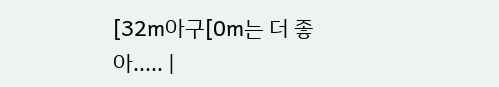[32m아구[0m는 더 좋아..... |